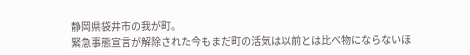静岡県袋井市の我が町。
緊急事態宣言が解除された今もまだ町の活気は以前とは比べ物にならないほ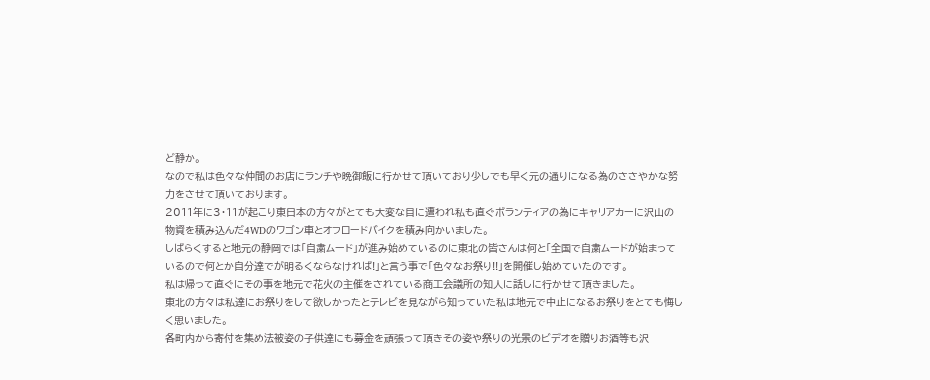ど静か。
なので私は色々な仲間のお店にランチや晩御飯に行かせて頂いており少しでも早く元の通りになる為のささやかな努力をさせて頂いております。
2011年に3・11が起こり東日本の方々がとても大変な目に遭われ私も直ぐボランティアの為にキャリアカーに沢山の物資を積み込んだ4WDのワゴン車とオフロードバイクを積み向かいました。
しばらくすると地元の静岡では「自粛ムード」が進み始めているのに東北の皆さんは何と「全国で自粛ムードが始まっているので何とか自分達でが明るくならなければ!」と言う事で「色々なお祭り!!」を開催し始めていたのです。
私は帰って直ぐにその事を地元で花火の主催をされている商工会議所の知人に話しに行かせて頂きました。
東北の方々は私達にお祭りをして欲しかったとテレビを見ながら知っていた私は地元で中止になるお祭りをとても悔しく思いました。
各町内から寄付を集め法被姿の子供達にも募金を頑張って頂きその姿や祭りの光景のビデオを贈りお酒等も沢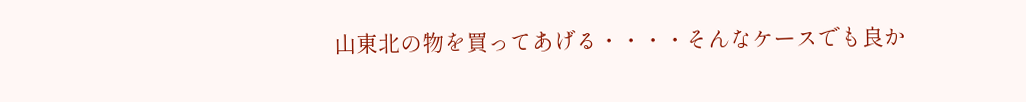山東北の物を買ってあげる・・・・そんなケースでも良か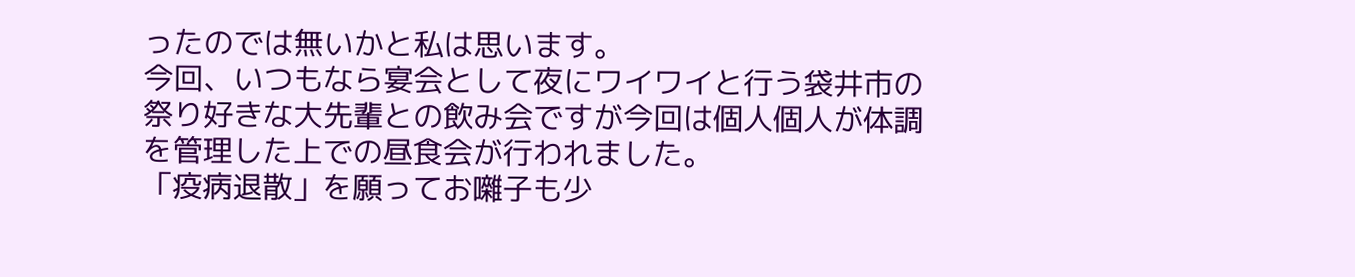ったのでは無いかと私は思います。
今回、いつもなら宴会として夜にワイワイと行う袋井市の祭り好きな大先輩との飲み会ですが今回は個人個人が体調を管理した上での昼食会が行われました。
「疫病退散」を願ってお囃子も少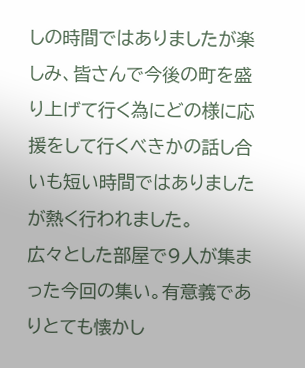しの時間ではありましたが楽しみ、皆さんで今後の町を盛り上げて行く為にどの様に応援をして行くべきかの話し合いも短い時間ではありましたが熱く行われました。
広々とした部屋で9人が集まった今回の集い。有意義でありとても懐かし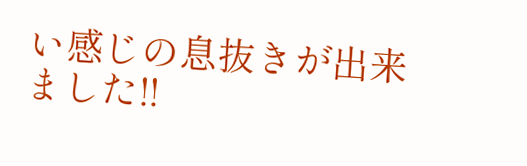い感じの息抜きが出来ました!!